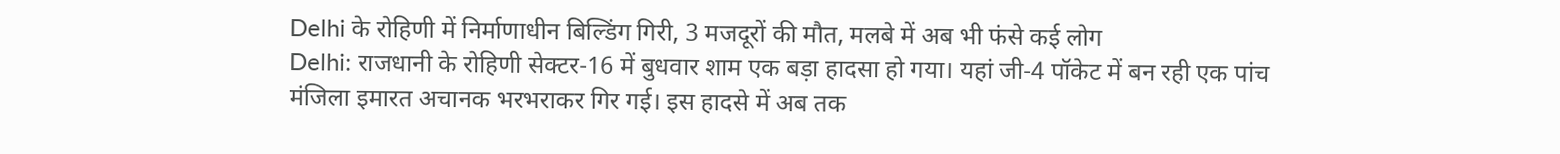Delhi के रोहिणी में निर्माणाधीन बिल्डिंग गिरी, 3 मजदूरों की मौत, मलबे में अब भी फंसे कई लोग
Delhi: राजधानी के रोहिणी सेक्टर-16 में बुधवार शाम एक बड़ा हादसा हो गया। यहां जी-4 पॉकेट में बन रही एक पांच मंजिला इमारत अचानक भरभराकर गिर गई। इस हादसे में अब तक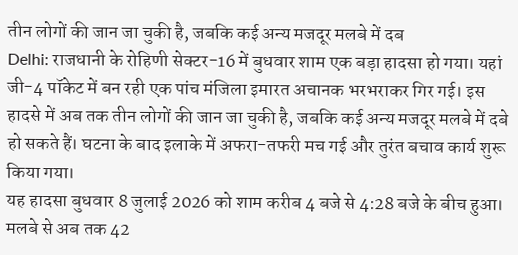तीन लोगों की जान जा चुकी है, जबकि कई अन्य मजदूर मलबे में दब
Delhi: राजधानी के रोहिणी सेक्टर-16 में बुधवार शाम एक बड़ा हादसा हो गया। यहां जी-4 पॉकेट में बन रही एक पांच मंजिला इमारत अचानक भरभराकर गिर गई। इस हादसे में अब तक तीन लोगों की जान जा चुकी है, जबकि कई अन्य मजदूर मलबे में दबे हो सकते हैं। घटना के बाद इलाके में अफरा-तफरी मच गई और तुरंत बचाव कार्य शुरू किया गया।
यह हादसा बुधवार 8 जुलाई 2026 को शाम करीब 4 बजे से 4:28 बजे के बीच हुआ। मलबे से अब तक 42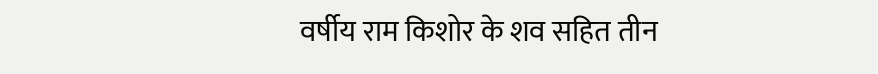वर्षीय राम किशोर के शव सहित तीन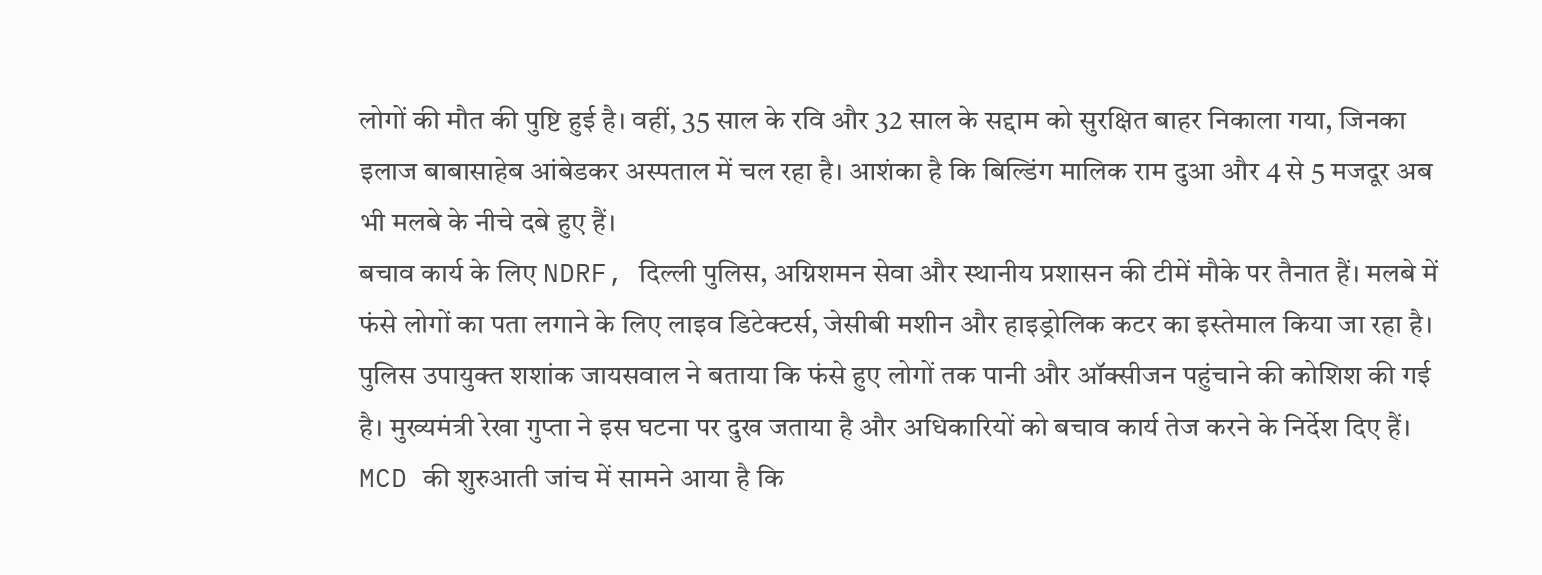लोगों की मौत की पुष्टि हुई है। वहीं, 35 साल के रवि और 32 साल के सद्दाम को सुरक्षित बाहर निकाला गया, जिनका इलाज बाबासाहेब आंबेडकर अस्पताल में चल रहा है। आशंका है कि बिल्डिंग मालिक राम दुआ और 4 से 5 मजदूर अब भी मलबे के नीचे दबे हुए हैं।
बचाव कार्य के लिए NDRF, दिल्ली पुलिस, अग्निशमन सेवा और स्थानीय प्रशासन की टीमें मौके पर तैनात हैं। मलबे में फंसे लोगों का पता लगाने के लिए लाइव डिटेक्टर्स, जेसीबी मशीन और हाइड्रोलिक कटर का इस्तेमाल किया जा रहा है। पुलिस उपायुक्त शशांक जायसवाल ने बताया कि फंसे हुए लोगों तक पानी और ऑक्सीजन पहुंचाने की कोशिश की गई है। मुख्यमंत्री रेखा गुप्ता ने इस घटना पर दुख जताया है और अधिकारियों को बचाव कार्य तेज करने के निर्देश दिए हैं।
MCD की शुरुआती जांच में सामने आया है कि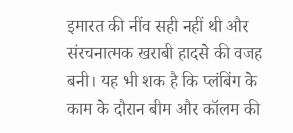इमारत की नींव सही नहीं थी और संरचनात्मक खराबी हादसे की वजह बनी। यह भी शक है कि प्लंबिंग के काम के दौरान बीम और कॉलम की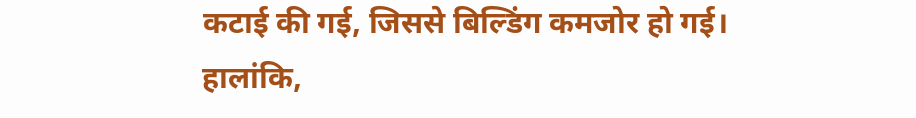कटाई की गई, जिससे बिल्डिंग कमजोर हो गई। हालांकि,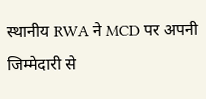स्थानीय RWA ने MCD पर अपनी जिम्मेदारी से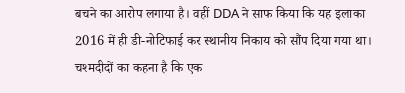बचने का आरोप लगाया है। वहीं DDA ने साफ किया कि यह इलाका 2016 में ही डी-नोटिफाई कर स्थानीय निकाय को सौंप दिया गया था।
चश्मदीदों का कहना है कि एक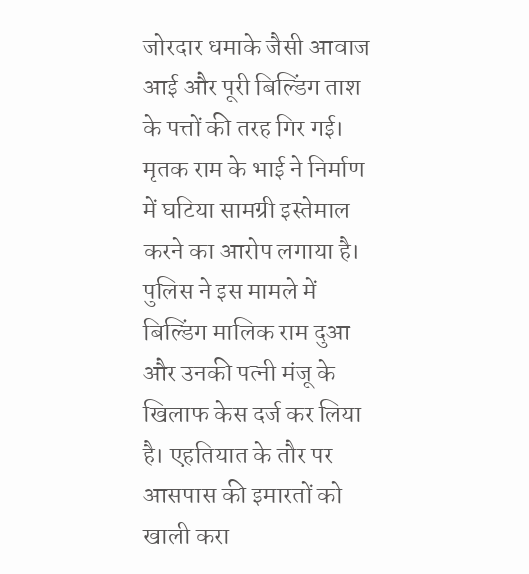जोरदार धमाके जैसी आवाज आई और पूरी बिल्डिंग ताश के पत्तों की तरह गिर गई। मृतक राम के भाई ने निर्माण में घटिया सामग्री इस्तेमाल करने का आरोप लगाया है। पुलिस ने इस मामले में बिल्डिंग मालिक राम दुआ और उनकी पत्नी मंजू के खिलाफ केस दर्ज कर लिया है। एहतियात के तौर पर आसपास की इमारतों को खाली करा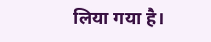लिया गया है।